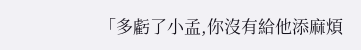「多虧了小孟,你沒有給他添麻煩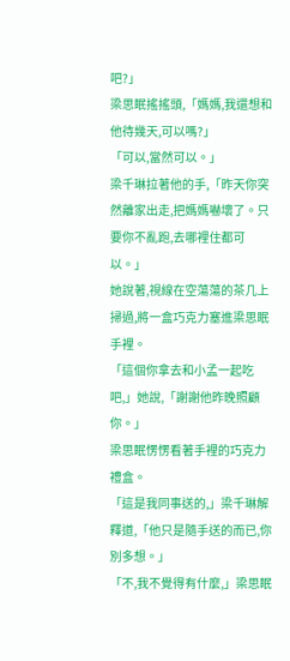吧?」
梁思眠搖搖頭,「媽媽,我還想和他待幾天,可以嗎?」
「可以,當然可以。」
梁千琳拉著他的手,「昨天你突然離家出走,把媽媽嚇壞了。只要你不亂跑,去哪裡住都可以。」
她說著,視線在空蕩蕩的茶几上掃過,將一盒巧克力塞進梁思眠手裡。
「這個你拿去和小孟一起吃吧,」她說,「謝謝他昨晚照顧你。」
梁思眠愣愣看著手裡的巧克力禮盒。
「這是我同事送的,」梁千琳解釋道,「他只是隨手送的而已,你別多想。」
「不,我不覺得有什麼,」梁思眠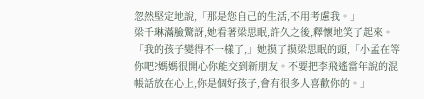忽然堅定地說,「那是您自己的生活,不用考慮我。」
梁千琳滿臉驚訝,她看著梁思眠,許久之後,釋懷地笑了起來。
「我的孩子變得不一樣了,」她摸了摸梁思眠的頭,「小孟在等你吧?媽媽很開心你能交到新朋友。不要把李飛遙當年說的混帳話放在心上,你是個好孩子,會有很多人喜歡你的。」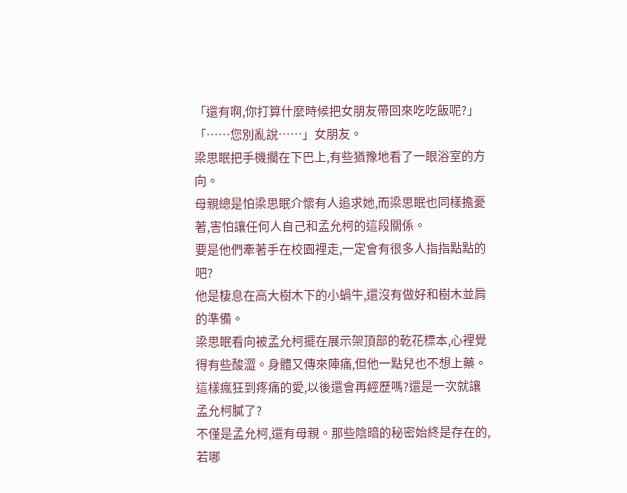「還有啊,你打算什麼時候把女朋友帶回來吃吃飯呢?」
「……您別亂說……」女朋友。
梁思眠把手機擱在下巴上,有些猶豫地看了一眼浴室的方向。
母親總是怕梁思眠介懷有人追求她,而梁思眠也同樣擔憂著,害怕讓任何人自己和孟允柯的這段關係。
要是他們牽著手在校園裡走,一定會有很多人指指點點的吧?
他是棲息在高大樹木下的小蝸牛,還沒有做好和樹木並肩的準備。
梁思眠看向被孟允柯擺在展示架頂部的乾花標本,心裡覺得有些酸澀。身體又傳來陣痛,但他一點兒也不想上藥。
這樣瘋狂到疼痛的愛,以後還會再經歷嗎?還是一次就讓孟允柯膩了?
不僅是孟允柯,還有母親。那些陰暗的秘密始終是存在的,若哪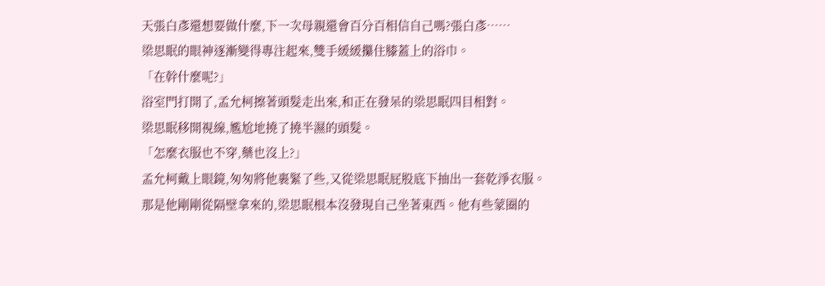天張白彥還想要做什麼,下一次母親還會百分百相信自己嗎?張白彥……
梁思眠的眼神逐漸變得專注起來,雙手緩緩攥住膝蓋上的浴巾。
「在幹什麼呢?」
浴室門打開了,孟允柯擦著頭髮走出來,和正在發呆的梁思眠四目相對。
梁思眠移開視線,尷尬地撓了撓半濕的頭髮。
「怎麼衣服也不穿,藥也沒上?」
孟允柯戴上眼鏡,匆匆將他裹緊了些,又從梁思眠屁股底下抽出一套乾淨衣服。
那是他剛剛從隔壁拿來的,梁思眠根本沒發現自己坐著東西。他有些蒙圈的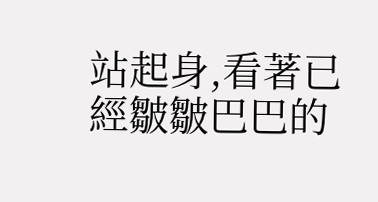站起身,看著已經皺皺巴巴的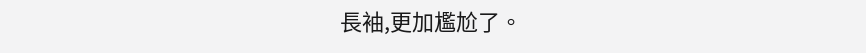長袖,更加尷尬了。